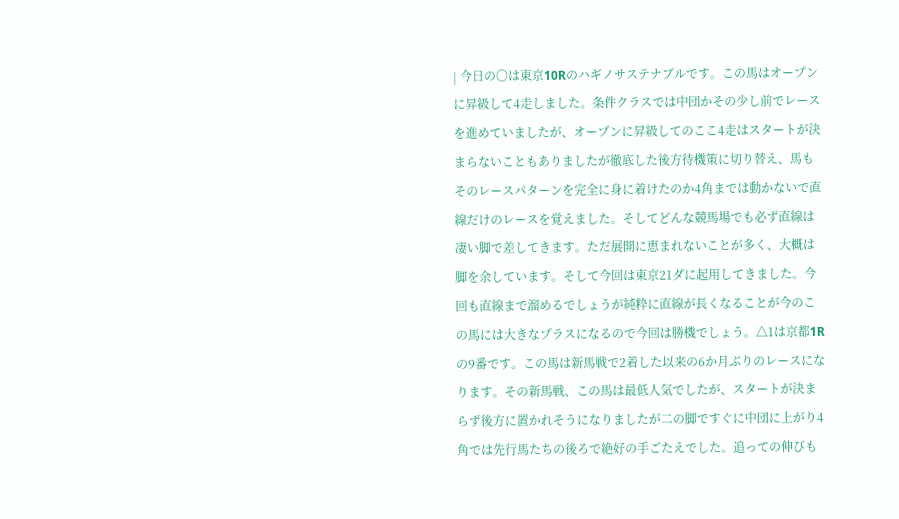| 今日の〇は東京10Rのハギノサステナブルです。この馬はオープンに昇級して4走しました。条件クラスでは中団かその少し前でレースを進めていましたが、オープンに昇級してのここ4走はスタートが決まらないこともありましたが徹底した後方待機策に切り替え、馬もそのレースパターンを完全に身に着けたのか4角までは動かないで直線だけのレースを覚えました。そしてどんな競馬場でも必ず直線は凄い脚で差してきます。ただ展開に恵まれないことが多く、大概は脚を余しています。そして今回は東京21ダに起用してきました。今回も直線まで溜めるでしょうが純粋に直線が長くなることが今のこの馬には大きなプラスになるので今回は勝機でしょう。△1は京都1Rの9番です。この馬は新馬戦で2着した以来の6か月ぶりのレースになります。その新馬戦、この馬は最低人気でしたが、スタートが決まらず後方に置かれそうになりましたが二の脚ですぐに中団に上がり4角では先行馬たちの後ろで絶好の手ごたえでした。追っての伸びも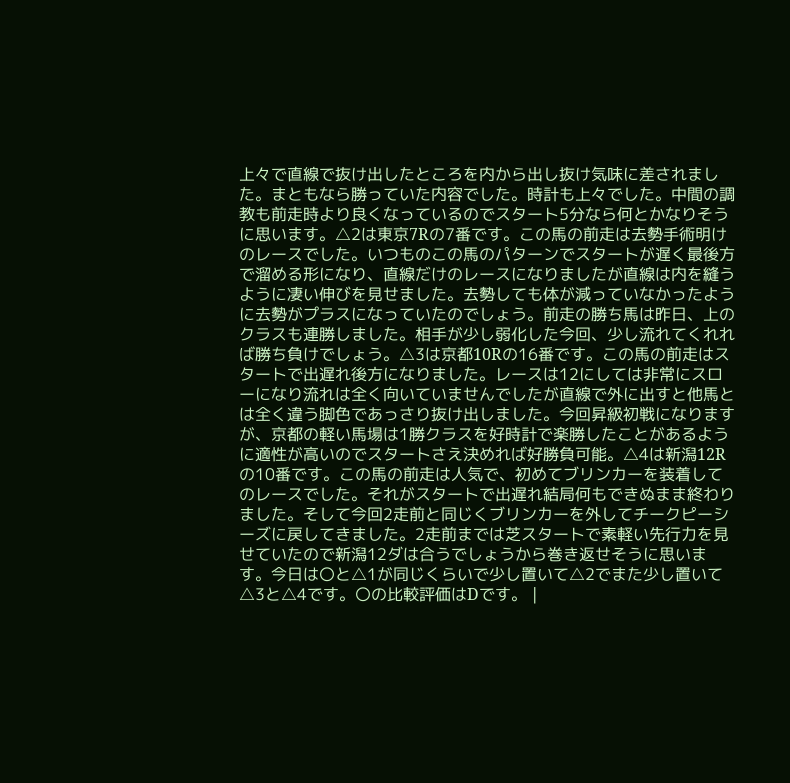上々で直線で抜け出したところを内から出し抜け気味に差されました。まともなら勝っていた内容でした。時計も上々でした。中間の調教も前走時より良くなっているのでスタート5分なら何とかなりそうに思います。△2は東京7Rの7番です。この馬の前走は去勢手術明けのレースでした。いつものこの馬のパターンでスタートが遅く最後方で溜める形になり、直線だけのレースになりましたが直線は内を縫うように凄い伸びを見せました。去勢しても体が減っていなかったように去勢がプラスになっていたのでしょう。前走の勝ち馬は昨日、上のクラスも連勝しました。相手が少し弱化した今回、少し流れてくれれば勝ち負けでしょう。△3は京都10Rの16番です。この馬の前走はスタートで出遅れ後方になりました。レースは12にしては非常にスローになり流れは全く向いていませんでしたが直線で外に出すと他馬とは全く違う脚色であっさり抜け出しました。今回昇級初戦になりますが、京都の軽い馬場は1勝クラスを好時計で楽勝したことがあるように適性が高いのでスタートさえ決めれば好勝負可能。△4は新潟12Rの10番です。この馬の前走は人気で、初めてブリンカーを装着してのレースでした。それがスタートで出遅れ結局何もできぬまま終わりました。そして今回2走前と同じくブリンカーを外してチークピーシーズに戻してきました。2走前までは芝スタートで素軽い先行力を見せていたので新潟12ダは合うでしょうから巻き返せそうに思います。今日は〇と△1が同じくらいで少し置いて△2でまた少し置いて△3と△4です。〇の比較評価はDです。 |